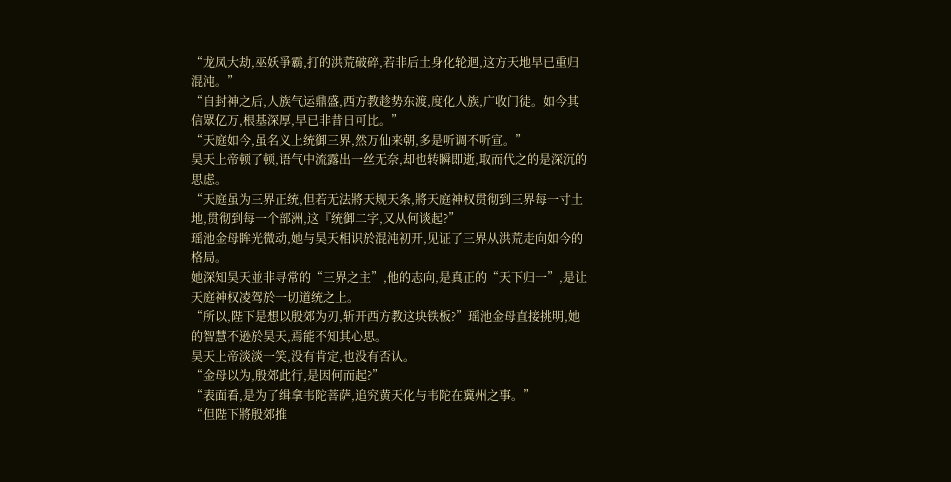“龙凤大劫,巫妖爭霸,打的洪荒破碎,若非后土身化轮迴,这方天地早已重归混沌。”
“自封神之后,人族气运鼎盛,西方教趁势东渡,度化人族,广收门徒。如今其信眾亿万,根基深厚,早已非昔日可比。”
“天庭如今,虽名义上统御三界,然万仙来朝,多是听调不听宣。”
昊天上帝顿了顿,语气中流露出一丝无奈,却也转瞬即逝,取而代之的是深沉的思虑。
“天庭虽为三界正统,但若无法將天规天条,將天庭神权贯彻到三界每一寸土地,贯彻到每一个部洲,这『统御二字,又从何谈起?”
瑶池金母眸光微动,她与昊天相识於混沌初开,见证了三界从洪荒走向如今的格局。
她深知昊天並非寻常的“三界之主”,他的志向,是真正的“天下归一”,是让天庭神权凌驾於一切道统之上。
“所以,陛下是想以殷郊为刃,斩开西方教这块铁板?”瑶池金母直接挑明,她的智慧不逊於昊天,焉能不知其心思。
昊天上帝淡淡一笑,没有肯定,也没有否认。
“金母以为,殷郊此行,是因何而起?”
“表面看,是为了缉拿韦陀菩萨,追究黄天化与韦陀在冀州之事。”
“但陛下將殷郊推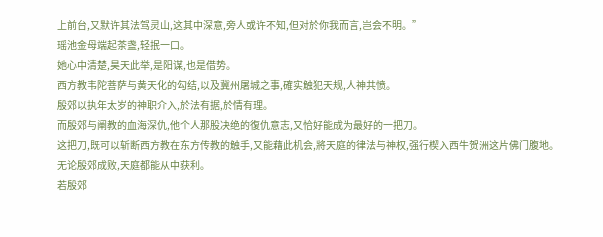上前台,又默许其法驾灵山,这其中深意,旁人或许不知,但对於你我而言,岂会不明。”
瑶池金母端起茶盏,轻抿一口。
她心中清楚,昊天此举,是阳谋,也是借势。
西方教韦陀菩萨与黄天化的勾结,以及冀州屠城之事,確实触犯天规,人神共愤。
殷郊以执年太岁的神职介入,於法有据,於情有理。
而殷郊与阐教的血海深仇,他个人那股决绝的復仇意志,又恰好能成为最好的一把刀。
这把刀,既可以斩断西方教在东方传教的触手,又能藉此机会,將天庭的律法与神权,强行楔入西牛贺洲这片佛门腹地。
无论殷郊成败,天庭都能从中获利。
若殷郊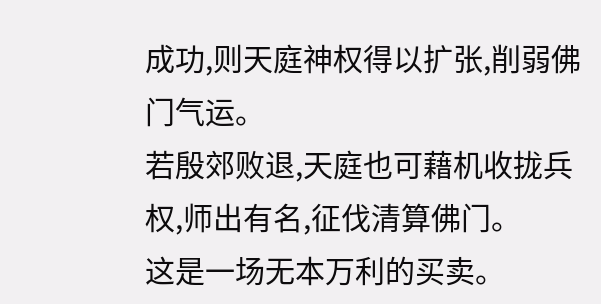成功,则天庭神权得以扩张,削弱佛门气运。
若殷郊败退,天庭也可藉机收拢兵权,师出有名,征伐清算佛门。
这是一场无本万利的买卖。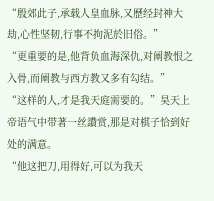“殷郊此子,承载人皇血脉,又歷经封神大劫,心性坚韧,行事不拘泥於旧俗。”
“更重要的是,他背负血海深仇,对阐教恨之入骨,而阐教与西方教又多有勾结。”
“这样的人,才是我天庭需要的。”昊天上帝语气中带著一丝讚赏,那是对棋子恰到好处的满意。
“他这把刀,用得好,可以为我天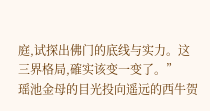庭,试探出佛门的底线与实力。这三界格局,確实该变一变了。”
瑶池金母的目光投向遥远的西牛贺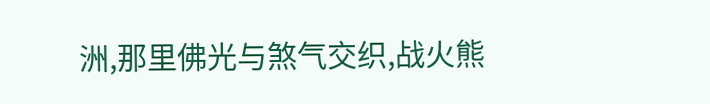洲,那里佛光与煞气交织,战火熊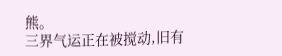熊。
三界气运正在被搅动,旧有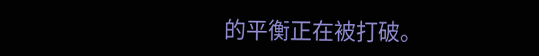的平衡正在被打破。